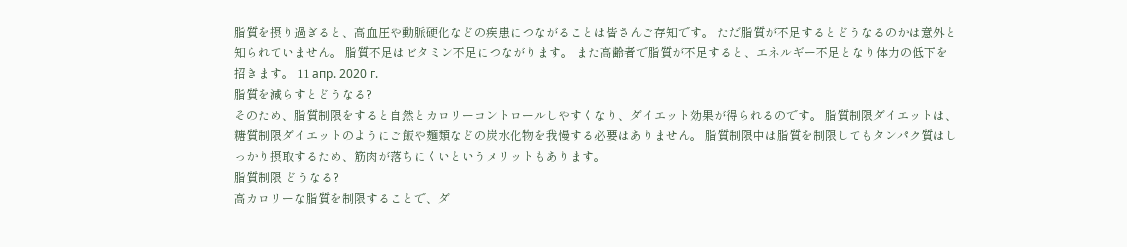脂質を摂り過ぎると、高血圧や動脈硬化などの疾患につながることは皆さんご存知です。 ただ脂質が不足するとどうなるのかは意外と知られていません。 脂質不足はビタミン不足につながります。 また高齢者で脂質が不足すると、エネルギー不足となり体力の低下を招きます。 11 апр. 2020 г.
脂質を減らすとどうなる?
そのため、脂質制限をすると自然とカロリーコントロールしやすくなり、ダイエット効果が得られるのです。 脂質制限ダイエットは、糖質制限ダイエットのようにご飯や麺類などの炭水化物を我慢する必要はありません。 脂質制限中は脂質を制限してもタンパク質はしっかり摂取するため、筋肉が落ちにくいというメリットもあります。
脂質制限 どうなる?
高カロリーな脂質を制限することで、ダ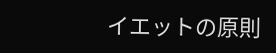イエットの原則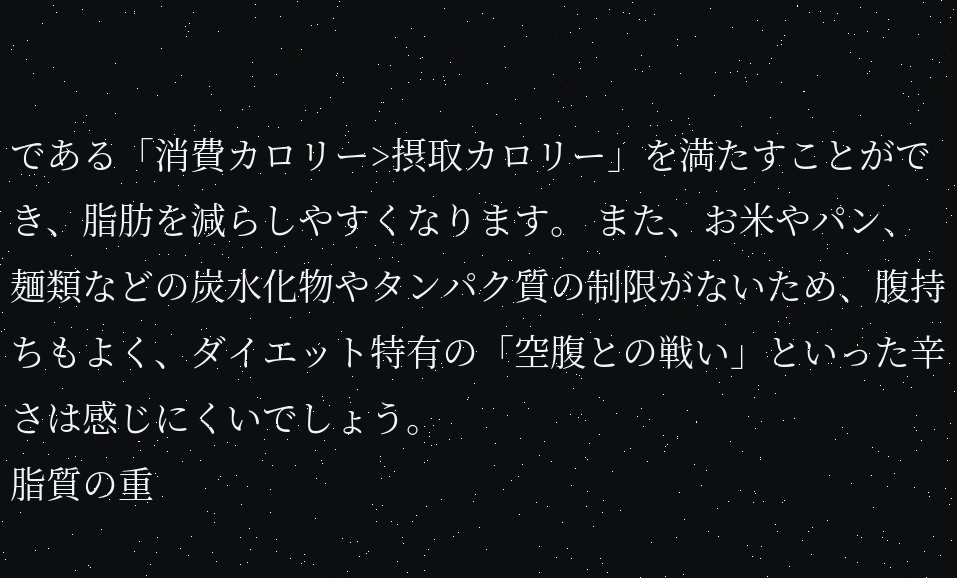である「消費カロリー>摂取カロリー」を満たすことができ、脂肪を減らしやすくなります。 また、お米やパン、麺類などの炭水化物やタンパク質の制限がないため、腹持ちもよく、ダイエット特有の「空腹との戦い」といった辛さは感じにくいでしょう。
脂質の重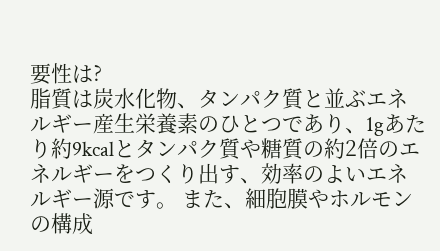要性は?
脂質は炭水化物、タンパク質と並ぶエネルギー産生栄養素のひとつであり、1gあたり約9kcalとタンパク質や糖質の約2倍のエネルギーをつくり出す、効率のよいエネルギー源です。 また、細胞膜やホルモンの構成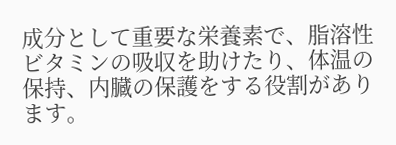成分として重要な栄養素で、脂溶性ビタミンの吸収を助けたり、体温の保持、内臓の保護をする役割があります。